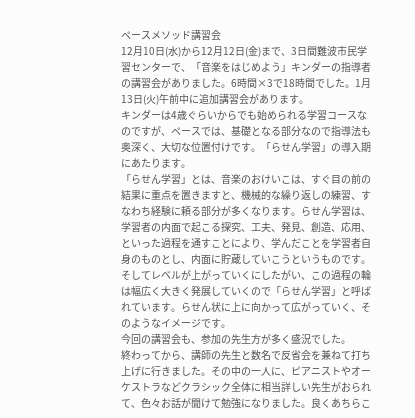ペースメソッド講習会
12月10日(水)から12月12日(金)まで、3日間難波市民学習センターで、「音楽をはじめよう」キンダーの指導者の講習会がありました。6時間×3で18時間でした。1月13日(火)午前中に追加講習会があります。
キンダーは4歳ぐらいからでも始められる学習コースなのですが、ペースでは、基礎となる部分なので指導法も奥深く、大切な位置付けです。「らせん学習」の導入期にあたります。
「らせん学習」とは、音楽のおけいこは、すぐ目の前の結果に重点を置きますと、機械的な繰り返しの練習、すなわち経験に頼る部分が多くなります。らせん学習は、学習者の内面で起こる探究、工夫、発見、創造、応用、といった過程を通すことにより、学んだことを学習者自身のものとし、内面に貯蔵していこうというものです。そしてレベルが上がっていくにしたがい、この過程の輪は幅広く大きく発展していくので「らせん学習」と呼ばれています。らせん状に上に向かって広がっていく、そのようなイメージです。
今回の講習会も、参加の先生方が多く盛況でした。
終わってから、講師の先生と数名で反省会を兼ねて打ち上げに行きました。その中の一人に、ピアニストやオーケストラなどクラシック全体に相当詳しい先生がおられて、色々お話が聞けて勉強になりました。良くあちらこ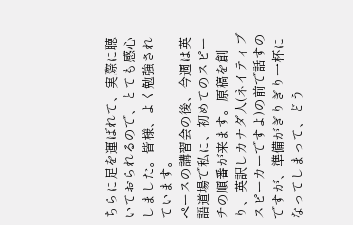ちらに足を運ばれて、実際に聴いておられるので、とても感心しました。皆様、よく勉強されています。
ペースの講習会の後、今週は英語道場で私に、初めてのスピーチの順番が来ます。原稿を創り、英訳しカナダ人(ネイティブスピーカーですよ)の前で話すのですが、準備がぎりぎり一杯になってしまって、どう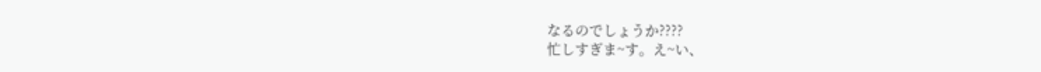なるのでしょうか????
忙しすぎま~す。え~い、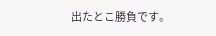出たとこ勝負です。